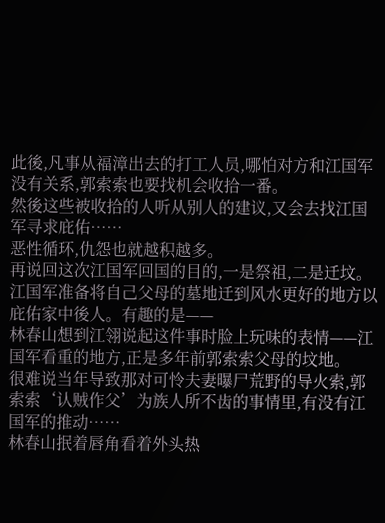此後,凡事从福漳出去的打工人员,哪怕对方和江国军没有关系,郭索索也要找机会收拾一番。
然後这些被收拾的人听从别人的建议,又会去找江国军寻求庇佑……
恶性循环,仇怨也就越积越多。
再说回这次江国军回国的目的,一是祭祖,二是迁坟。
江国军准备将自己父母的墓地迁到风水更好的地方以庇佑家中後人。有趣的是——
林春山想到江翎说起这件事时脸上玩味的表情——江国军看重的地方,正是多年前郭索索父母的坟地。
很难说当年导致那对可怜夫妻曝尸荒野的导火索,郭索索‘认贼作父’为族人所不齿的事情里,有没有江国军的推动……
林春山抿着唇角看着外头热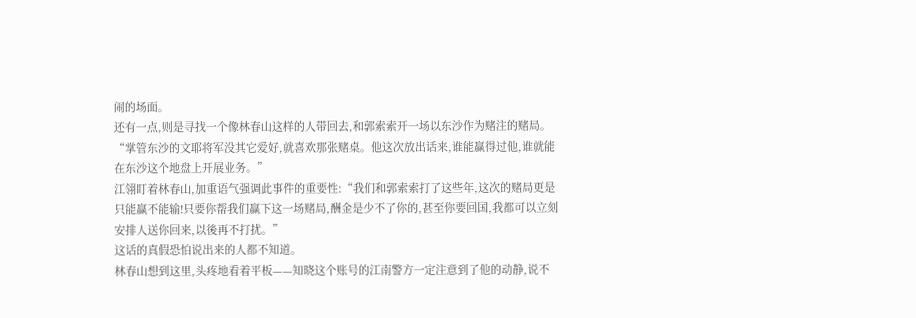闹的场面。
还有一点,则是寻找一个像林春山这样的人带回去,和郭索索开一场以东沙作为赌注的赌局。
“掌管东沙的文耶将军没其它爱好,就喜欢那张赌桌。他这次放出话来,谁能赢得过他,谁就能在东沙这个地盘上开展业务。”
江翎盯着林春山,加重语气强调此事件的重要性:“我们和郭索索打了这些年,这次的赌局更是只能赢不能输!只要你帮我们赢下这一场赌局,酬金是少不了你的,甚至你要回国,我都可以立刻安排人送你回来,以後再不打扰。”
这话的真假恐怕说出来的人都不知道。
林春山想到这里,头疼地看着平板——知晓这个账号的江南警方一定注意到了他的动静,说不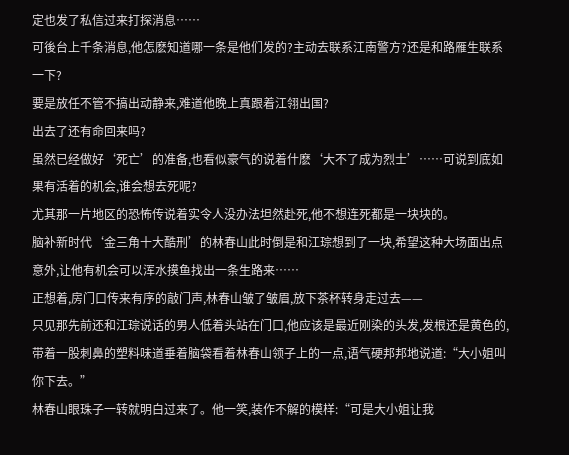定也发了私信过来打探消息……
可後台上千条消息,他怎麽知道哪一条是他们发的?主动去联系江南警方?还是和路雁生联系一下?
要是放任不管不搞出动静来,难道他晚上真跟着江翎出国?
出去了还有命回来吗?
虽然已经做好‘死亡’的准备,也看似豪气的说着什麽‘大不了成为烈士’……可说到底如果有活着的机会,谁会想去死呢?
尤其那一片地区的恐怖传说着实令人没办法坦然赴死,他不想连死都是一块块的。
脑补新时代‘金三角十大酷刑’的林春山此时倒是和江琮想到了一块,希望这种大场面出点意外,让他有机会可以浑水摸鱼找出一条生路来……
正想着,房门口传来有序的敲门声,林春山皱了皱眉,放下茶杯转身走过去——
只见那先前还和江琮说话的男人低着头站在门口,他应该是最近刚染的头发,发根还是黄色的,带着一股刺鼻的塑料味道垂着脑袋看着林春山领子上的一点,语气硬邦邦地说道:“大小姐叫你下去。”
林春山眼珠子一转就明白过来了。他一笑,装作不解的模样:“可是大小姐让我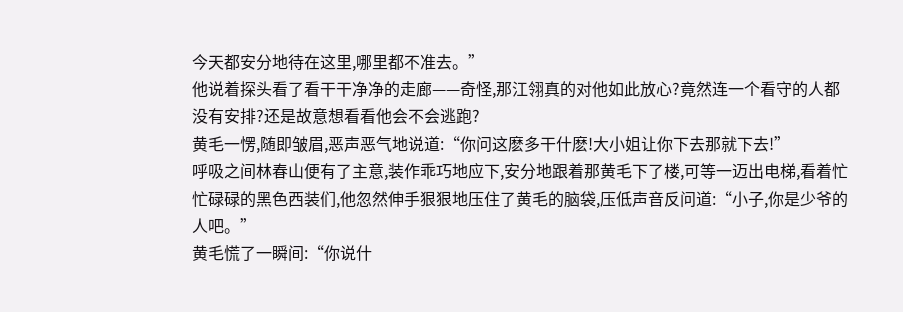今天都安分地待在这里,哪里都不准去。”
他说着探头看了看干干净净的走廊——奇怪,那江翎真的对他如此放心?竟然连一个看守的人都没有安排?还是故意想看看他会不会逃跑?
黄毛一愣,随即皱眉,恶声恶气地说道:“你问这麽多干什麽!大小姐让你下去那就下去!”
呼吸之间林春山便有了主意,装作乖巧地应下,安分地跟着那黄毛下了楼,可等一迈出电梯,看着忙忙碌碌的黑色西装们,他忽然伸手狠狠地压住了黄毛的脑袋,压低声音反问道:“小子,你是少爷的人吧。”
黄毛慌了一瞬间:“你说什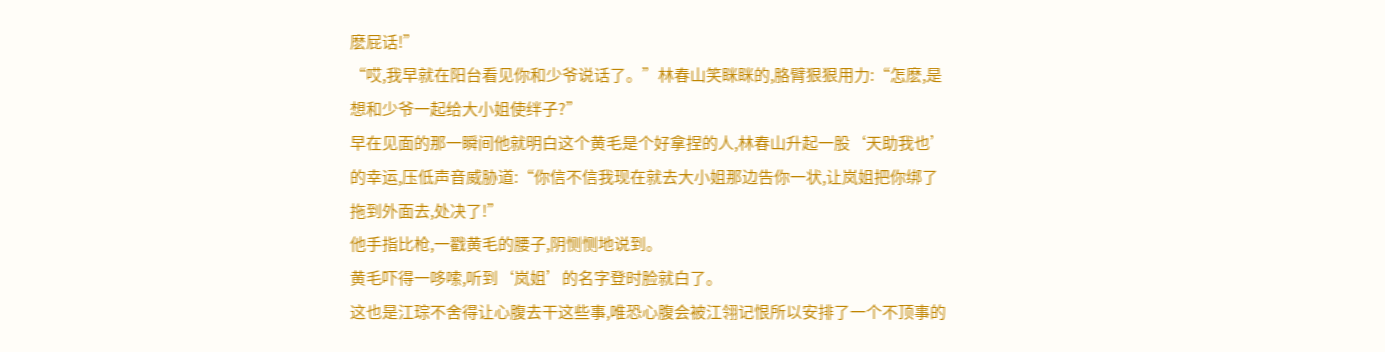麽屁话!”
“哎,我早就在阳台看见你和少爷说话了。”林春山笑眯眯的,胳臂狠狠用力:“怎麽,是想和少爷一起给大小姐使绊子?”
早在见面的那一瞬间他就明白这个黄毛是个好拿捏的人,林春山升起一股‘天助我也’的幸运,压低声音威胁道:“你信不信我现在就去大小姐那边告你一状,让岚姐把你绑了拖到外面去,处决了!”
他手指比枪,一戳黄毛的腰子,阴恻恻地说到。
黄毛吓得一哆嗦,听到‘岚姐’的名字登时脸就白了。
这也是江琮不舍得让心腹去干这些事,唯恐心腹会被江翎记恨所以安排了一个不顶事的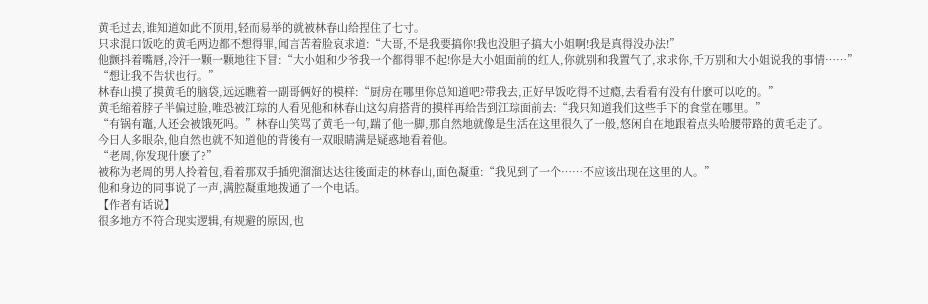黄毛过去,谁知道如此不顶用,轻而易举的就被林春山给捏住了七寸。
只求混口饭吃的黄毛两边都不想得罪,闻言苦着脸哀求道:“大哥,不是我要搞你!我也没胆子搞大小姐啊!我是真得没办法!”
他颤抖着嘴唇,冷汗一颗一颗地往下冒:“大小姐和少爷我一个都得罪不起!你是大小姐面前的红人,你就别和我置气了,求求你,千万别和大小姐说我的事情……”
“想让我不告状也行。”
林春山摸了摸黄毛的脑袋,远远瞧着一副哥俩好的模样:“厨房在哪里你总知道吧?带我去,正好早饭吃得不过瘾,去看看有没有什麽可以吃的。”
黄毛缩着脖子半偏过脸,唯恐被江琮的人看见他和林春山这勾肩搭背的摸样再给告到江琮面前去:“我只知道我们这些手下的食堂在哪里。”
“有锅有竈,人还会被饿死吗。”林春山笑骂了黄毛一句,踹了他一脚,那自然地就像是生活在这里很久了一般,悠闲自在地跟着点头哈腰带路的黄毛走了。
今日人多眼杂,他自然也就不知道他的背後有一双眼睛满是疑惑地看着他。
“老周,你发现什麽了?”
被称为老周的男人拎着包,看着那双手插兜溜溜达达往後面走的林春山,面色凝重:“我见到了一个……不应该出现在这里的人。”
他和身边的同事说了一声,满腔凝重地拨通了一个电话。
【作者有话说】
很多地方不符合现实逻辑,有规避的原因,也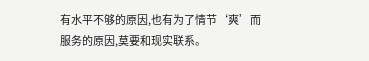有水平不够的原因,也有为了情节‘爽’而服务的原因,莫要和现实联系。